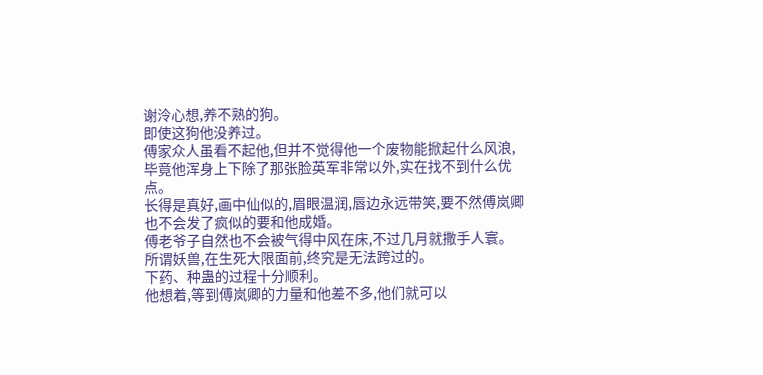谢泠心想,养不熟的狗。
即使这狗他没养过。
傅家众人虽看不起他,但并不觉得他一个废物能掀起什么风浪,毕竟他浑身上下除了那张脸英军非常以外,实在找不到什么优点。
长得是真好,画中仙似的,眉眼温润,唇边永远带笑,要不然傅岚卿也不会发了疯似的要和他成婚。
傅老爷子自然也不会被气得中风在床,不过几月就撒手人寰。
所谓妖兽,在生死大限面前,终究是无法跨过的。
下药、种蛊的过程十分顺利。
他想着,等到傅岚卿的力量和他差不多,他们就可以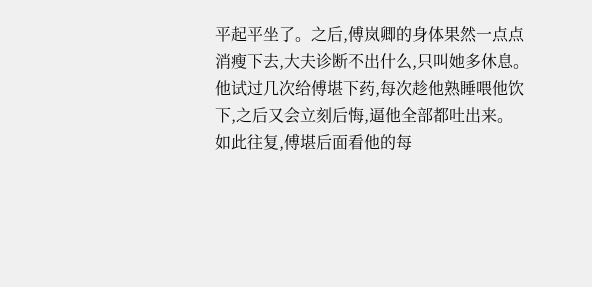平起平坐了。之后,傅岚卿的身体果然一点点消瘦下去,大夫诊断不出什么,只叫她多休息。
他试过几次给傅堪下药,每次趁他熟睡喂他饮下,之后又会立刻后悔,逼他全部都吐出来。
如此往复,傅堪后面看他的每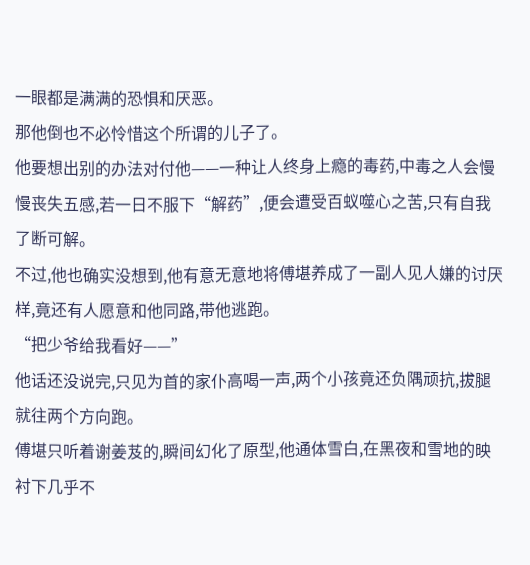一眼都是满满的恐惧和厌恶。
那他倒也不必怜惜这个所谓的儿子了。
他要想出别的办法对付他——一种让人终身上瘾的毒药,中毒之人会慢慢丧失五感,若一日不服下“解药”,便会遭受百蚁噬心之苦,只有自我了断可解。
不过,他也确实没想到,他有意无意地将傅堪养成了一副人见人嫌的讨厌样,竟还有人愿意和他同路,带他逃跑。
“把少爷给我看好——”
他话还没说完,只见为首的家仆高喝一声,两个小孩竟还负隅顽抗,拔腿就往两个方向跑。
傅堪只听着谢姜芨的,瞬间幻化了原型,他通体雪白,在黑夜和雪地的映衬下几乎不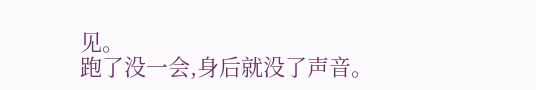见。
跑了没一会,身后就没了声音。